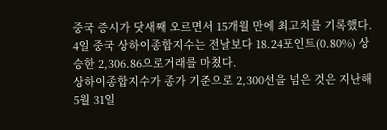중국 증시가 닷새째 오르면서 15개월 만에 최고치를 기록했다.
4일 중국 상하이종합지수는 전날보다 18.24포인트(0.80%) 상승한 2,306.86으로거래를 마쳤다.
상하이종합지수가 종가 기준으로 2,300선을 넘은 것은 지난해 5월 31일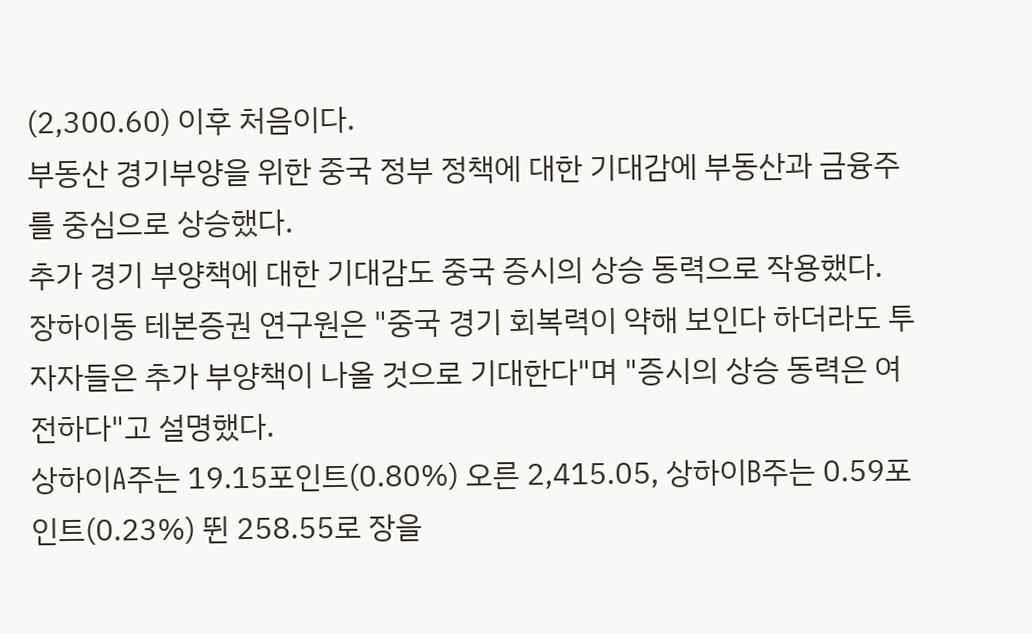(2,300.60) 이후 처음이다.
부동산 경기부양을 위한 중국 정부 정책에 대한 기대감에 부동산과 금융주를 중심으로 상승했다.
추가 경기 부양책에 대한 기대감도 중국 증시의 상승 동력으로 작용했다.
장하이동 테본증권 연구원은 "중국 경기 회복력이 약해 보인다 하더라도 투자자들은 추가 부양책이 나올 것으로 기대한다"며 "증시의 상승 동력은 여전하다"고 설명했다.
상하이A주는 19.15포인트(0.80%) 오른 2,415.05, 상하이B주는 0.59포인트(0.23%) 뛴 258.55로 장을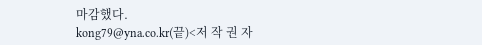마감했다.
kong79@yna.co.kr(끝)<저 작 권 자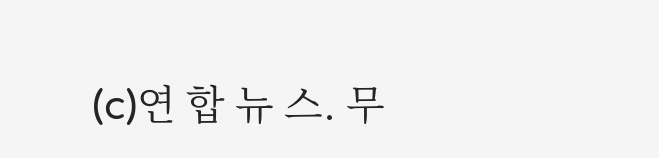(c)연 합 뉴 스. 무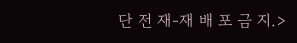단 전 재-재 배 포 금 지.>